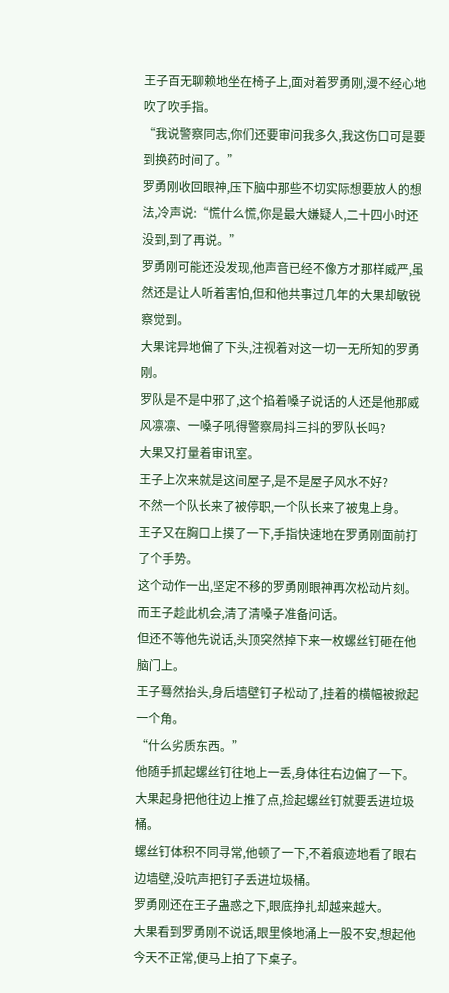王子百无聊赖地坐在椅子上,面对着罗勇刚,漫不经心地吹了吹手指。
“我说警察同志,你们还要审问我多久,我这伤口可是要到换药时间了。”
罗勇刚收回眼神,压下脑中那些不切实际想要放人的想法,冷声说:“慌什么慌,你是最大嫌疑人,二十四小时还没到,到了再说。”
罗勇刚可能还没发现,他声音已经不像方才那样威严,虽然还是让人听着害怕,但和他共事过几年的大果却敏锐察觉到。
大果诧异地偏了下头,注视着对这一切一无所知的罗勇刚。
罗队是不是中邪了,这个掐着嗓子说话的人还是他那威风凛凛、一嗓子吼得警察局抖三抖的罗队长吗?
大果又打量着审讯室。
王子上次来就是这间屋子,是不是屋子风水不好?
不然一个队长来了被停职,一个队长来了被鬼上身。
王子又在胸口上摸了一下,手指快速地在罗勇刚面前打了个手势。
这个动作一出,坚定不移的罗勇刚眼神再次松动片刻。
而王子趁此机会,清了清嗓子准备问话。
但还不等他先说话,头顶突然掉下来一枚螺丝钉砸在他脑门上。
王子蓦然抬头,身后墙壁钉子松动了,挂着的横幅被掀起一个角。
“什么劣质东西。”
他随手抓起螺丝钉往地上一丢,身体往右边偏了一下。
大果起身把他往边上推了点,捡起螺丝钉就要丢进垃圾桶。
螺丝钉体积不同寻常,他顿了一下,不着痕迹地看了眼右边墙壁,没吭声把钉子丢进垃圾桶。
罗勇刚还在王子蛊惑之下,眼底挣扎却越来越大。
大果看到罗勇刚不说话,眼里倏地涌上一股不安,想起他今天不正常,便马上拍了下桌子。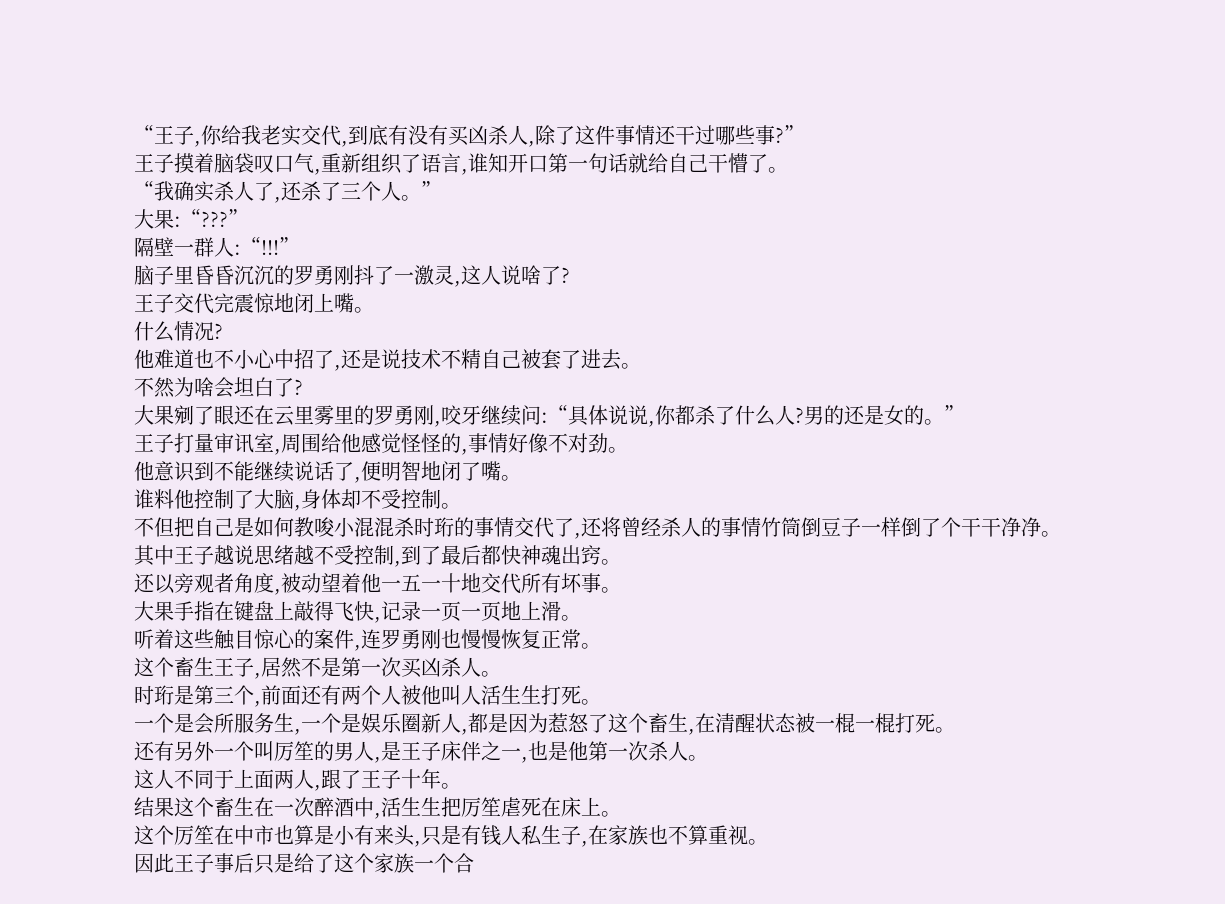“王子,你给我老实交代,到底有没有买凶杀人,除了这件事情还干过哪些事?”
王子摸着脑袋叹口气,重新组织了语言,谁知开口第一句话就给自己干懵了。
“我确实杀人了,还杀了三个人。”
大果:“???”
隔壁一群人:“!!!”
脑子里昏昏沉沉的罗勇刚抖了一激灵,这人说啥了?
王子交代完震惊地闭上嘴。
什么情况?
他难道也不小心中招了,还是说技术不精自己被套了进去。
不然为啥会坦白了?
大果剜了眼还在云里雾里的罗勇刚,咬牙继续问:“具体说说,你都杀了什么人?男的还是女的。”
王子打量审讯室,周围给他感觉怪怪的,事情好像不对劲。
他意识到不能继续说话了,便明智地闭了嘴。
谁料他控制了大脑,身体却不受控制。
不但把自己是如何教唆小混混杀时珩的事情交代了,还将曾经杀人的事情竹筒倒豆子一样倒了个干干净净。
其中王子越说思绪越不受控制,到了最后都快神魂出窍。
还以旁观者角度,被动望着他一五一十地交代所有坏事。
大果手指在键盘上敲得飞快,记录一页一页地上滑。
听着这些触目惊心的案件,连罗勇刚也慢慢恢复正常。
这个畜生王子,居然不是第一次买凶杀人。
时珩是第三个,前面还有两个人被他叫人活生生打死。
一个是会所服务生,一个是娱乐圈新人,都是因为惹怒了这个畜生,在清醒状态被一棍一棍打死。
还有另外一个叫厉笙的男人,是王子床伴之一,也是他第一次杀人。
这人不同于上面两人,跟了王子十年。
结果这个畜生在一次醉酒中,活生生把厉笙虐死在床上。
这个厉笙在中市也算是小有来头,只是有钱人私生子,在家族也不算重视。
因此王子事后只是给了这个家族一个合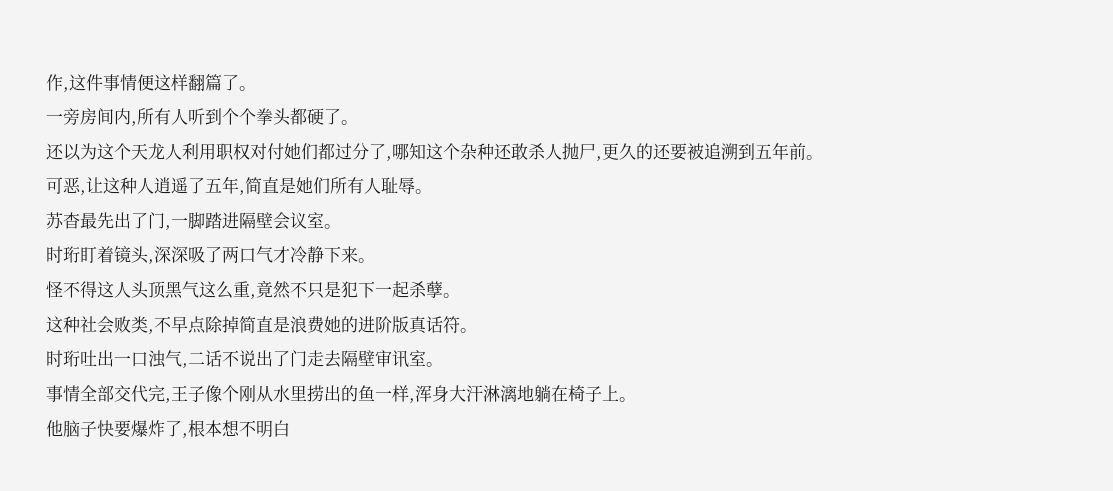作,这件事情便这样翻篇了。
一旁房间内,所有人听到个个拳头都硬了。
还以为这个天龙人利用职权对付她们都过分了,哪知这个杂种还敢杀人抛尸,更久的还要被追溯到五年前。
可恶,让这种人逍遥了五年,简直是她们所有人耻辱。
苏杳最先出了门,一脚踏进隔壁会议室。
时珩盯着镜头,深深吸了两口气才冷静下来。
怪不得这人头顶黑气这么重,竟然不只是犯下一起杀孽。
这种社会败类,不早点除掉简直是浪费她的进阶版真话符。
时珩吐出一口浊气,二话不说出了门走去隔壁审讯室。
事情全部交代完,王子像个刚从水里捞出的鱼一样,浑身大汗淋漓地躺在椅子上。
他脑子快要爆炸了,根本想不明白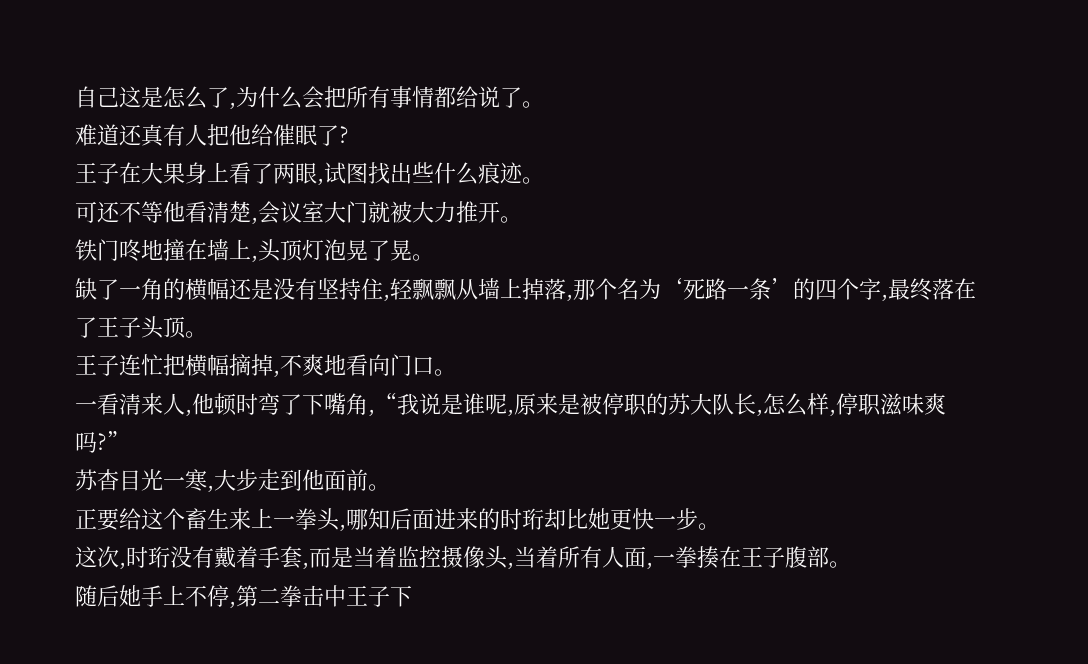自己这是怎么了,为什么会把所有事情都给说了。
难道还真有人把他给催眠了?
王子在大果身上看了两眼,试图找出些什么痕迹。
可还不等他看清楚,会议室大门就被大力推开。
铁门咚地撞在墙上,头顶灯泡晃了晃。
缺了一角的横幅还是没有坚持住,轻飘飘从墙上掉落,那个名为‘死路一条’的四个字,最终落在了王子头顶。
王子连忙把横幅摘掉,不爽地看向门口。
一看清来人,他顿时弯了下嘴角,“我说是谁呢,原来是被停职的苏大队长,怎么样,停职滋味爽吗?”
苏杳目光一寒,大步走到他面前。
正要给这个畜生来上一拳头,哪知后面进来的时珩却比她更快一步。
这次,时珩没有戴着手套,而是当着监控摄像头,当着所有人面,一拳揍在王子腹部。
随后她手上不停,第二拳击中王子下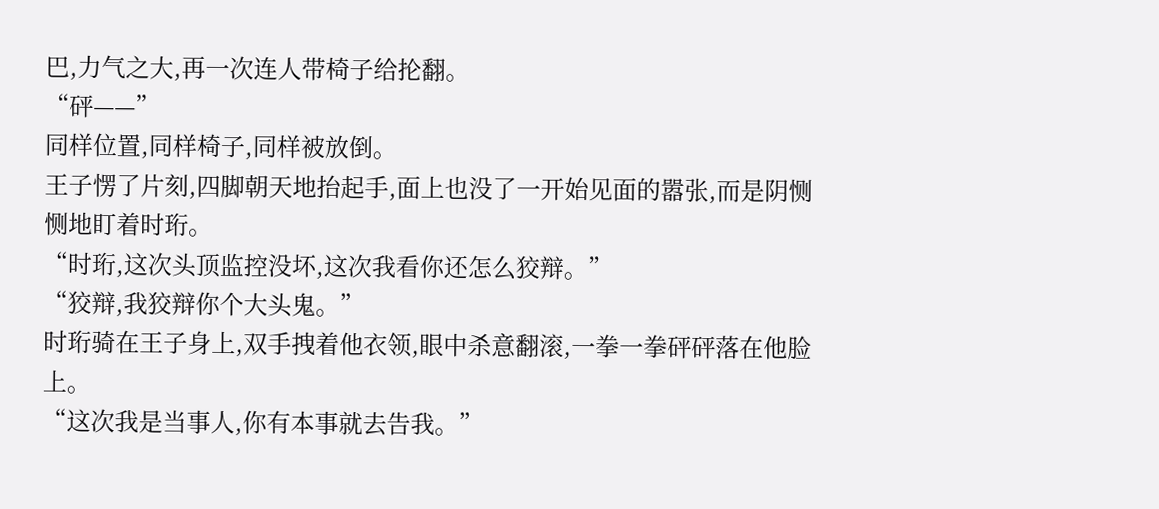巴,力气之大,再一次连人带椅子给抡翻。
“砰——”
同样位置,同样椅子,同样被放倒。
王子愣了片刻,四脚朝天地抬起手,面上也没了一开始见面的嚣张,而是阴恻恻地盯着时珩。
“时珩,这次头顶监控没坏,这次我看你还怎么狡辩。”
“狡辩,我狡辩你个大头鬼。”
时珩骑在王子身上,双手拽着他衣领,眼中杀意翻滚,一拳一拳砰砰落在他脸上。
“这次我是当事人,你有本事就去告我。”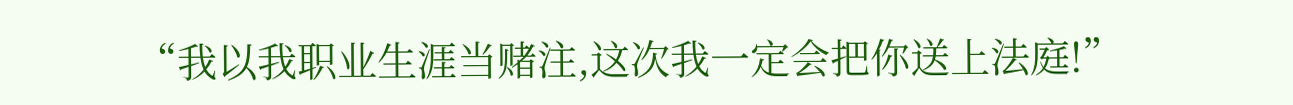“我以我职业生涯当赌注,这次我一定会把你送上法庭!”